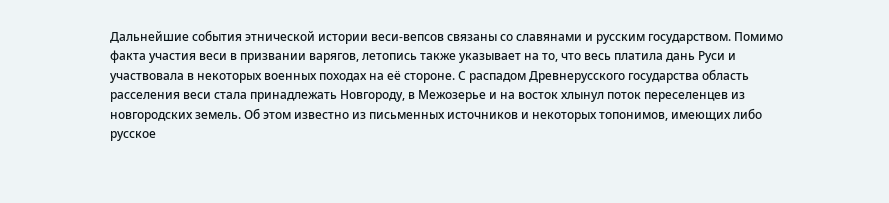Дальнейшие события этнической истории веси-вепсов связаны со славянами и русским государством. Помимо факта участия веси в призвании варягов, летопись также указывает на то, что весь платила дань Руси и участвовала в некоторых военных походах на её стороне. С распадом Древнерусского государства область расселения веси стала принадлежать Новгороду, в Межозерье и на восток хлынул поток переселенцев из новгородских земель. Об этом известно из письменных источников и некоторых топонимов, имеющих либо русское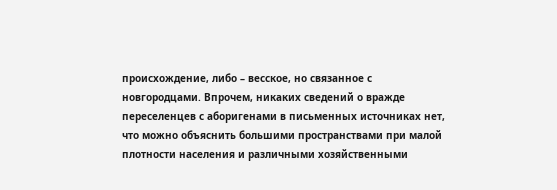происхождение, либо – весское, но связанное с новгородцами. Впрочем, никаких сведений о вражде переселенцев с аборигенами в письменных источниках нет, что можно объяснить большими пространствами при малой плотности населения и различными хозяйственными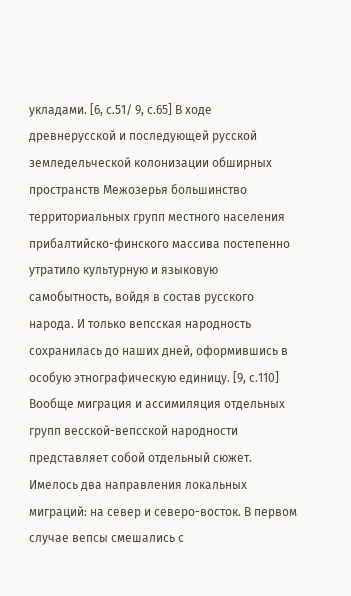укладами. [6, с.51/ 9, с.65] В ходе древнерусской и последующей русской земледельческой колонизации обширных пространств Межозерья большинство территориальных групп местного населения прибалтийско-финского массива постепенно утратило культурную и языковую самобытность, войдя в состав русского народа. И только вепсская народность сохранилась до наших дней, оформившись в особую этнографическую единицу. [9, с.110] Вообще миграция и ассимиляция отдельных групп весской-вепсской народности представляет собой отдельный сюжет. Имелось два направления локальных миграций: на север и северо-восток. В первом случае вепсы смешались с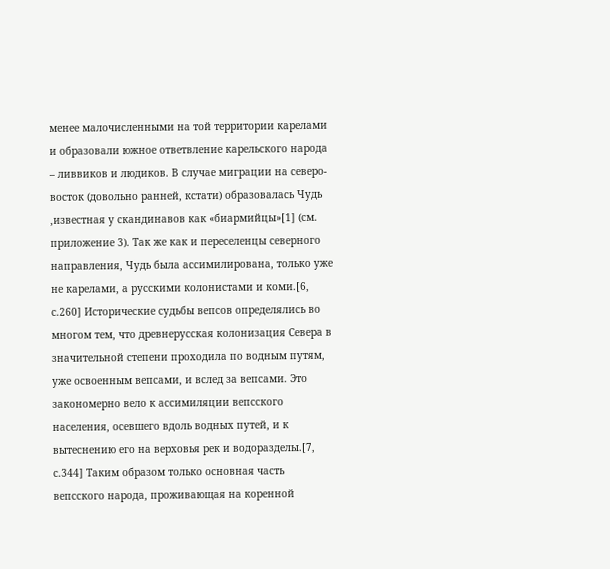менее малочисленными на той территории карелами и образовали южное ответвление карельского народа – ливвиков и людиков. В случае миграции на северо-восток (довольно ранней, кстати) образовалась Чудь ,известная у скандинавов как «биармийцы»[1] (см. приложение 3). Так же как и переселенцы северного направления, Чудь была ассимилирована, только уже не карелами, а русскими колонистами и коми.[6, с.260] Исторические судьбы вепсов определялись во многом тем, что древнерусская колонизация Севера в значительной степени проходила по водным путям, уже освоенным вепсами, и вслед за вепсами. Это закономерно вело к ассимиляции вепсского населения, осевшего вдоль водных путей, и к вытеснению его на верховья рек и водоразделы.[7, с.344] Таким образом только основная часть вепсского народа, проживающая на коренной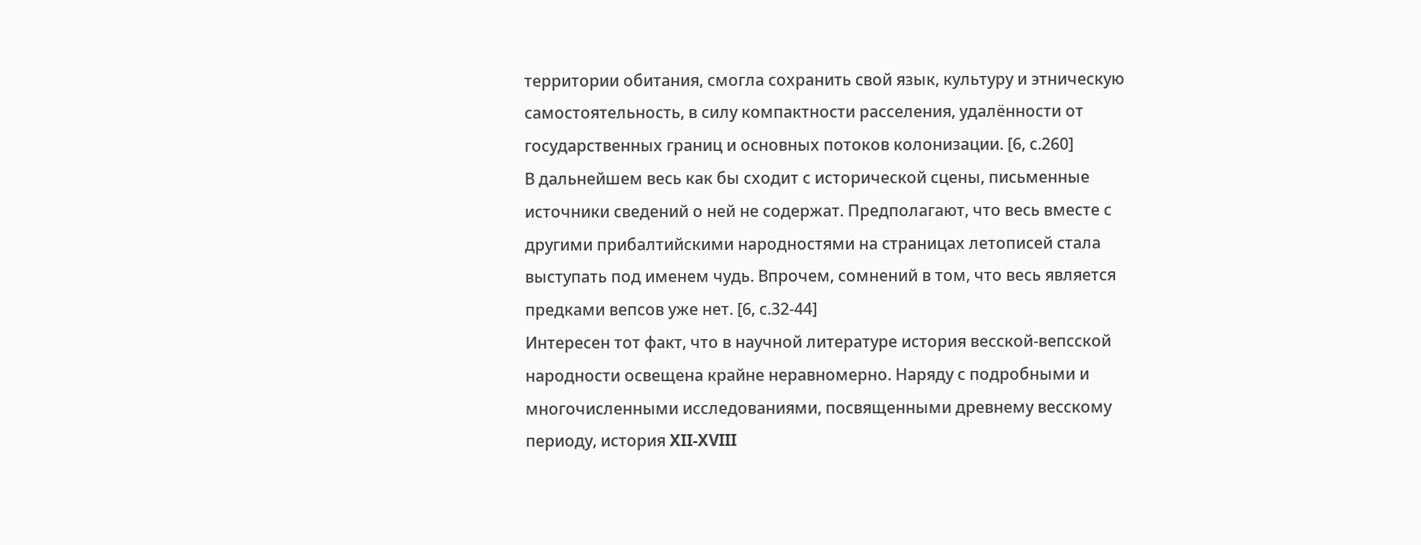территории обитания, смогла сохранить свой язык, культуру и этническую самостоятельность, в силу компактности расселения, удалённости от государственных границ и основных потоков колонизации. [6, с.260]
В дальнейшем весь как бы сходит с исторической сцены, письменные источники сведений о ней не содержат. Предполагают, что весь вместе с другими прибалтийскими народностями на страницах летописей стала выступать под именем чудь. Впрочем, сомнений в том, что весь является предками вепсов уже нет. [6, с.32-44]
Интересен тот факт, что в научной литературе история весской-вепсской народности освещена крайне неравномерно. Наряду с подробными и многочисленными исследованиями, посвященными древнему весскому периоду, история XII-XVIII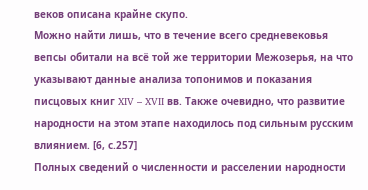веков описана крайне скупо.
Можно найти лишь, что в течение всего средневековья вепсы обитали на всё той же территории Межозерья, на что указывают данные анализа топонимов и показания писцовых книг XIV – XVII вв. Также очевидно, что развитие народности на этом этапе находилось под сильным русским влиянием. [6, с.257]
Полных сведений о численности и расселении народности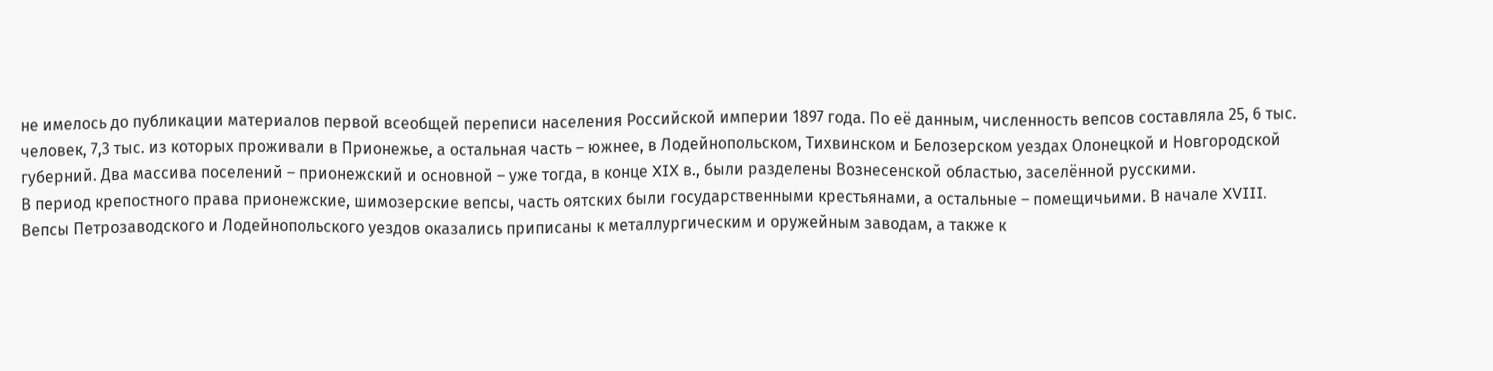не имелось до публикации материалов первой всеобщей переписи населения Российской империи 1897 года. По её данным, численность вепсов составляла 25, 6 тыс. человек, 7,3 тыс. из которых проживали в Прионежье, а остальная часть – южнее, в Лодейнопольском, Тихвинском и Белозерском уездах Олонецкой и Новгородской губерний. Два массива поселений – прионежский и основной – уже тогда, в конце XIX в., были разделены Вознесенской областью, заселённой русскими.
В период крепостного права прионежские, шимозерские вепсы, часть оятских были государственными крестьянами, а остальные – помещичьими. В начале XVIII. Вепсы Петрозаводского и Лодейнопольского уездов оказались приписаны к металлургическим и оружейным заводам, а также к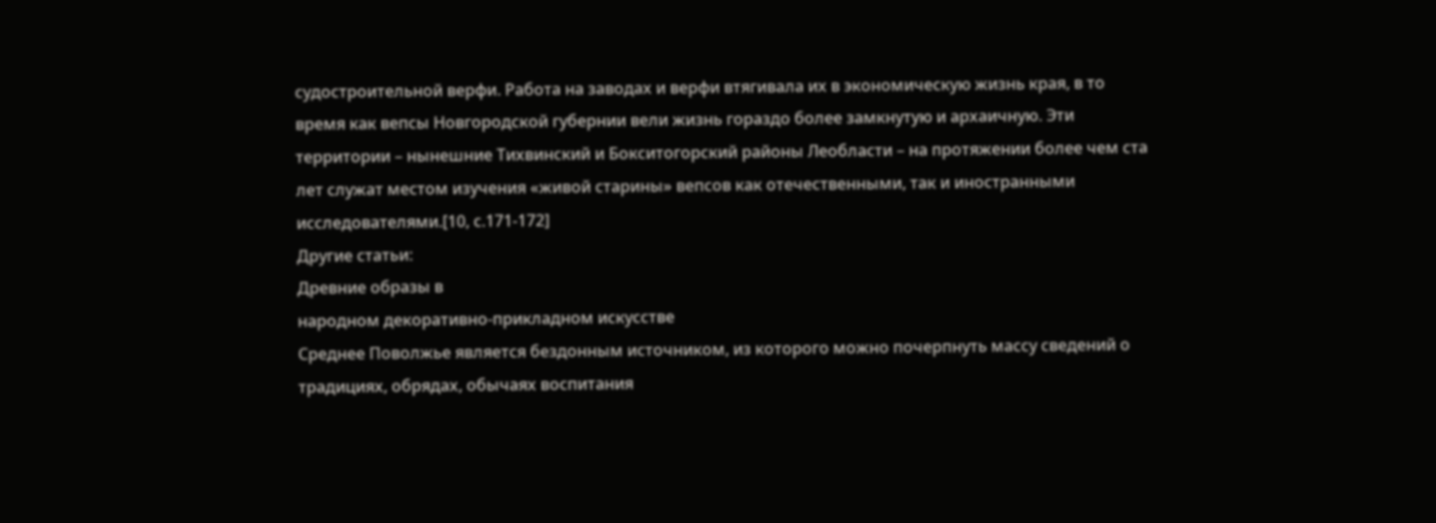судостроительной верфи. Работа на заводах и верфи втягивала их в экономическую жизнь края, в то время как вепсы Новгородской губернии вели жизнь гораздо более замкнутую и архаичную. Эти территории – нынешние Тихвинский и Бокситогорский районы Леобласти – на протяжении более чем ста лет служат местом изучения «живой старины» вепсов как отечественными, так и иностранными исследователями.[10, с.171-172]
Другие статьи:
Древние образы в
народном декоративно-прикладном искусстве
Среднее Поволжье является бездонным источником, из которого можно почерпнуть массу сведений о традициях, обрядах, обычаях воспитания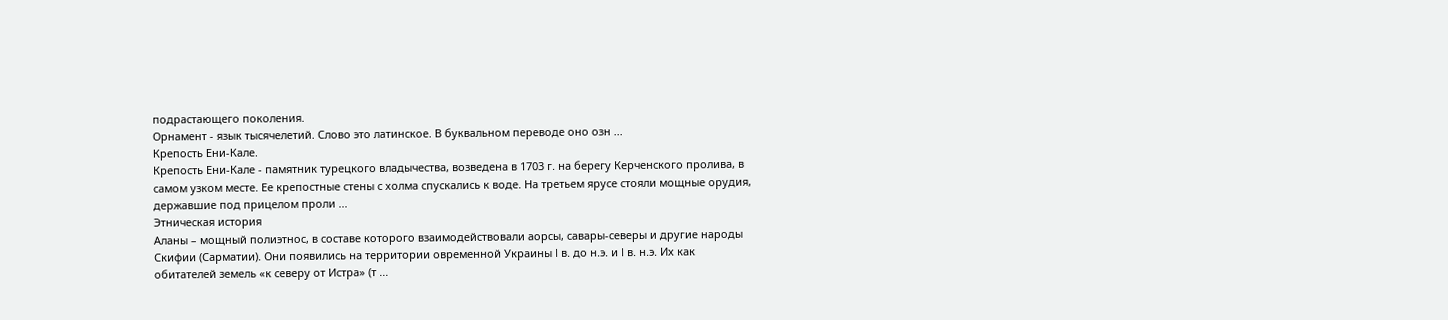подрастающего поколения.
Орнамент - язык тысячелетий. Слово это латинское. В буквальном переводе оно озн ...
Крепость Ени-Кале.
Крепость Ени-Кале - памятник турецкого владычества, возведена в 1703 г. на берегу Керченского пролива, в самом узком месте. Ее крепостные стены с холма спускались к воде. На третьем ярусе стояли мощные орудия, державшие под прицелом проли ...
Этническая история
Аланы – мощный полиэтнос, в составе которого взаимодействовали аорсы, савары-северы и другие народы Скифии (Сарматии). Они появились на территории овременной Украины I в. до н.э. и I в. н.э. Их как обитателей земель «к северу от Истра» (т ...